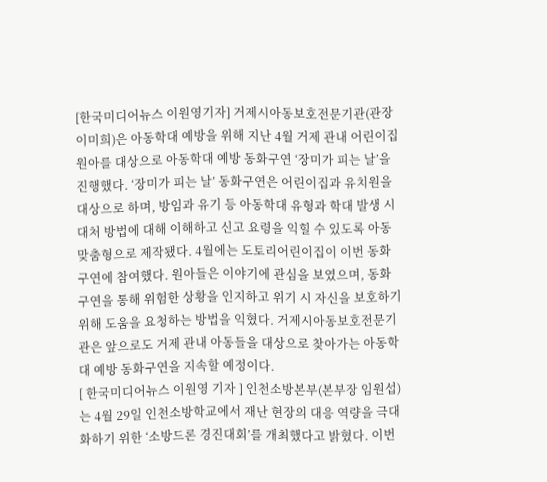[한국미디어뉴스 이원영기자] 거제시아동보호전문기관(관장 이미희)은 아동학대 예방을 위해 지난 4월 거제 관내 어린이집 원아를 대상으로 아동학대 예방 동화구연 ‘장미가 피는 날’을 진행했다. ‘장미가 피는 날’ 동화구연은 어린이집과 유치원을 대상으로 하며, 방임과 유기 등 아동학대 유형과 학대 발생 시 대처 방법에 대해 이해하고 신고 요령을 익힐 수 있도록 아동 맞춤형으로 제작됐다. 4월에는 도토리어린이집이 이번 동화구연에 참여했다. 원아들은 이야기에 관심을 보였으며, 동화구연을 통해 위험한 상황을 인지하고 위기 시 자신을 보호하기 위해 도움을 요청하는 방법을 익혔다. 거제시아동보호전문기관은 앞으로도 거제 관내 아동들을 대상으로 찾아가는 아동학대 예방 동화구연을 지속할 예정이다.
[ 한국미디어뉴스 이원영 기자 ] 인천소방본부(본부장 임원섭)는 4월 29일 인천소방학교에서 재난 현장의 대응 역량을 극대화하기 위한 ‘소방드론 경진대회’를 개최했다고 밝혔다. 이번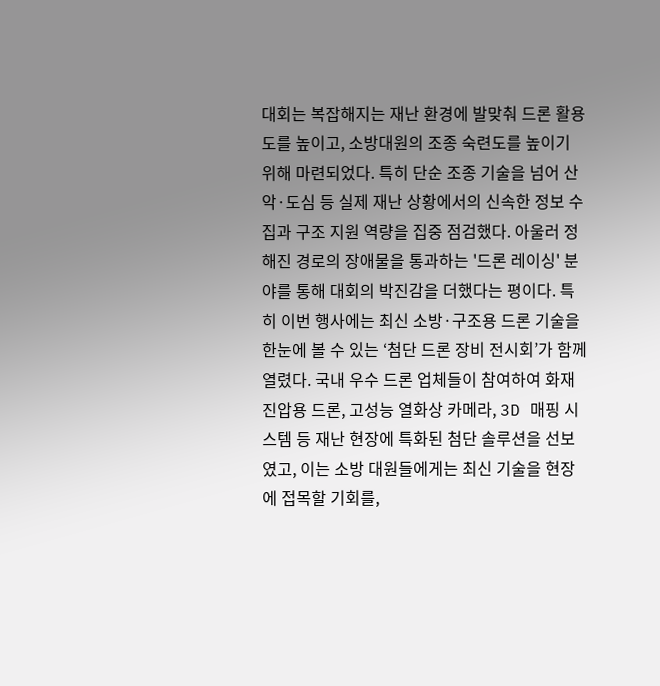대회는 복잡해지는 재난 환경에 발맞춰 드론 활용도를 높이고, 소방대원의 조종 숙련도를 높이기 위해 마련되었다. 특히 단순 조종 기술을 넘어 산악·도심 등 실제 재난 상황에서의 신속한 정보 수집과 구조 지원 역량을 집중 점검했다. 아울러 정해진 경로의 장애물을 통과하는 '드론 레이싱' 분야를 통해 대회의 박진감을 더했다는 평이다. 특히 이번 행사에는 최신 소방·구조용 드론 기술을 한눈에 볼 수 있는 ‘첨단 드론 장비 전시회’가 함께 열렸다. 국내 우수 드론 업체들이 참여하여 화재 진압용 드론, 고성능 열화상 카메라, 3D 매핑 시스템 등 재난 현장에 특화된 첨단 솔루션을 선보였고, 이는 소방 대원들에게는 최신 기술을 현장에 접목할 기회를,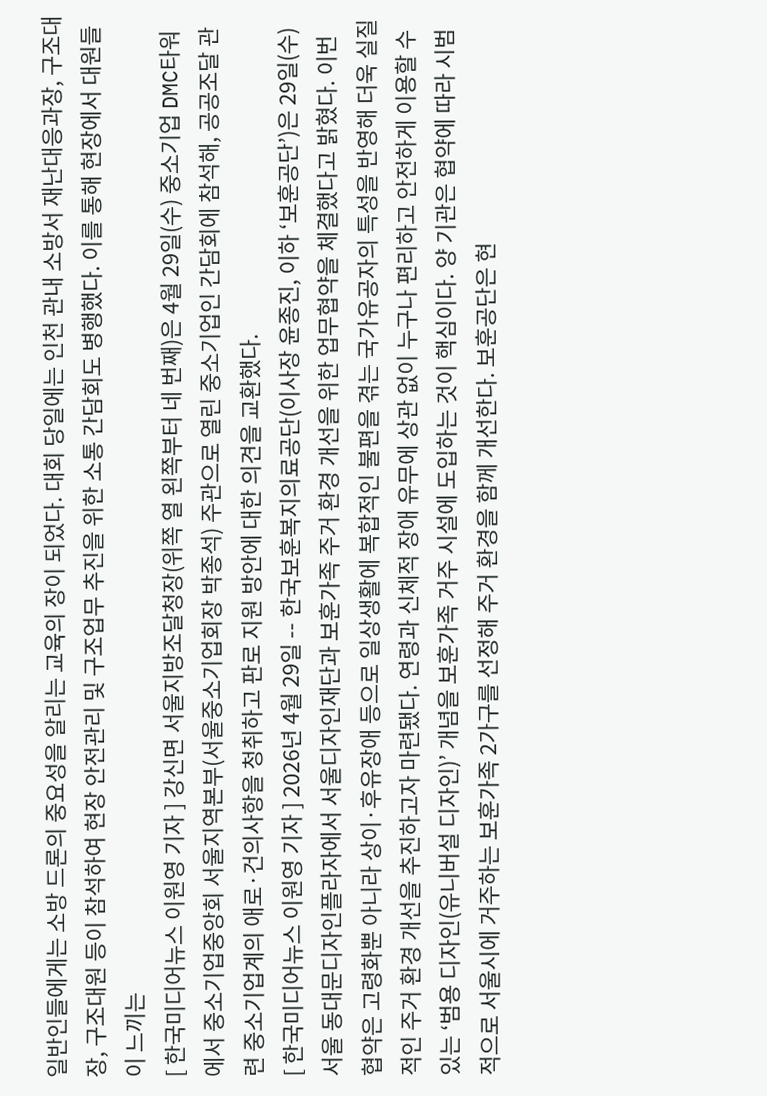일반인들에게는 소방 드론의 중요성을 알리는 교육의 장이 되었다. 대회 당일에는 인천 관내 소방서 재난대응과장, 구조대장, 구조대원 등이 참석하여 현장 안전관리 및 구조업무 추진을 위한 소통 간담회도 병행했다. 이를 통해 현장에서 대원들이 느끼는
[ 한국미디어뉴스 이원영 기자 ] 강신면 서울지방조달청장(위쪽 열 왼쪽부터 네 번째)은 4월 29일(수) 중소기업 DMC타워에서 중소기업중앙회 서울지역본부(서울중소기업회장 박종석) 주관으로 열린 중소기업인 간담회에 참석해, 공공조달 관련 중소기업계의 애로·건의사항을 청취하고 판로 지원 방안에 대한 의견을 교환했다.
[ 한국미디어뉴스 이원영 기자 ] 2026년 4월 29일 -- 한국보훈복지의료공단(이사장 윤종진, 이하 ‘보훈공단’)은 29일(수) 서울 동대문디자인플라자에서 서울디자인재단과 보훈가족 주거 환경 개선을 위한 업무협약을 체결했다고 밝혔다. 이번 협약은 고령화뿐 아니라 상이·후유장애 등으로 일상생활에 복합적인 불편을 겪는 국가유공자의 특성을 반영해 더욱 실질적인 주거 환경 개선을 추진하고자 마련됐다. 연령과 신체적 장애 유무에 상관 없이 누구나 편리하고 안전하게 이용할 수 있는 ‘범용 디자인(유니버설 디자인)’ 개념을 보훈가족 거주 시설에 도입하는 것이 핵심이다. 양 기관은 협약에 따라 시범적으로 서울시에 거주하는 보훈가족 2가구를 선정해 주거 환경을 함께 개선한다. 보훈공단은 현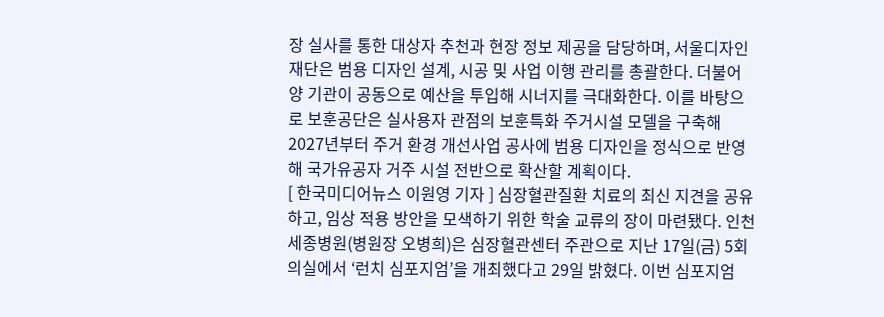장 실사를 통한 대상자 추천과 현장 정보 제공을 담당하며, 서울디자인재단은 범용 디자인 설계, 시공 및 사업 이행 관리를 총괄한다. 더불어 양 기관이 공동으로 예산을 투입해 시너지를 극대화한다. 이를 바탕으로 보훈공단은 실사용자 관점의 보훈특화 주거시설 모델을 구축해 2027년부터 주거 환경 개선사업 공사에 범용 디자인을 정식으로 반영해 국가유공자 거주 시설 전반으로 확산할 계획이다.
[ 한국미디어뉴스 이원영 기자 ] 심장혈관질환 치료의 최신 지견을 공유하고, 임상 적용 방안을 모색하기 위한 학술 교류의 장이 마련됐다. 인천세종병원(병원장 오병희)은 심장혈관센터 주관으로 지난 17일(금) 5회의실에서 ‘런치 심포지엄’을 개최했다고 29일 밝혔다. 이번 심포지엄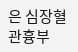은 심장혈관흉부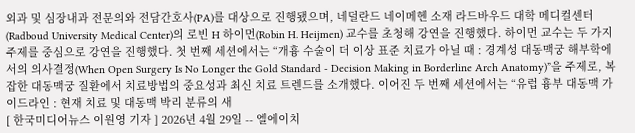외과 및 심장내과 전문의와 전담간호사(PA)를 대상으로 진행됐으며, 네덜란드 네이메헨 소재 라드바우드 대학 메디컬센터(Radboud University Medical Center)의 로빈 H 하이먼(Robin H. Heijmen) 교수를 초청해 강연을 진행했다. 하이먼 교수는 두 가지 주제를 중심으로 강연을 진행했다. 첫 번째 세션에서는 “개흉 수술이 더 이상 표준 치료가 아닐 때 : 경계성 대동맥궁 해부학에서의 의사결정(When Open Surgery Is No Longer the Gold Standard - Decision Making in Borderline Arch Anatomy)”을 주제로, 복잡한 대동맥궁 질환에서 치료방법의 중요성과 최신 치료 트렌드를 소개했다. 이어진 두 번째 세션에서는 “유럽 흉부 대동맥 가이드라인 : 현재 치료 및 대동맥 박리 분류의 새
[ 한국미디어뉴스 이원영 기자 ] 2026년 4월 29일 -- 엘에이치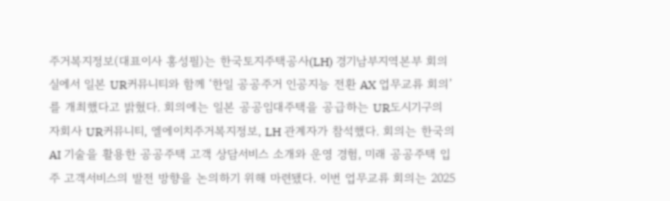주거복지정보(대표이사 홍성필)는 한국토지주택공사(LH) 경기남부지역본부 회의실에서 일본 UR커뮤니티와 함께 ‘한일 공공주거 인공지능 전환 AX 업무교류 회의’를 개최했다고 밝혔다. 회의에는 일본 공공임대주택을 공급하는 UR도시기구의 자회사 UR커뮤니티, 엘에이치주거복지정보, LH 관계자가 참석했다. 회의는 한국의 AI 기술을 활용한 공공주택 고객 상담서비스 소개와 운영 경험, 미래 공공주택 입주 고객서비스의 발전 방향을 논의하기 위해 마련됐다. 이번 업무교류 회의는 2025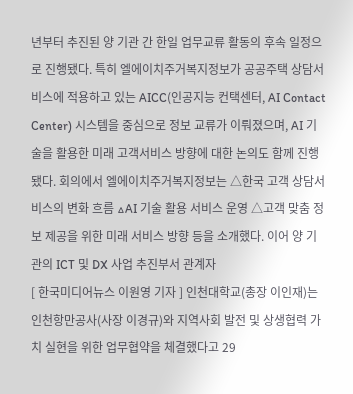년부터 추진된 양 기관 간 한일 업무교류 활동의 후속 일정으로 진행됐다. 특히 엘에이치주거복지정보가 공공주택 상담서비스에 적용하고 있는 AICC(인공지능 컨택센터, AI Contact Center) 시스템을 중심으로 정보 교류가 이뤄졌으며, AI 기술을 활용한 미래 고객서비스 방향에 대한 논의도 함께 진행됐다. 회의에서 엘에이치주거복지정보는 △한국 고객 상담서비스의 변화 흐름 △AI 기술 활용 서비스 운영 △고객 맞춤 정보 제공을 위한 미래 서비스 방향 등을 소개했다. 이어 양 기관의 ICT 및 DX 사업 추진부서 관계자
[ 한국미디어뉴스 이원영 기자 ] 인천대학교(총장 이인재)는 인천항만공사(사장 이경규)와 지역사회 발전 및 상생협력 가치 실현을 위한 업무협약을 체결했다고 29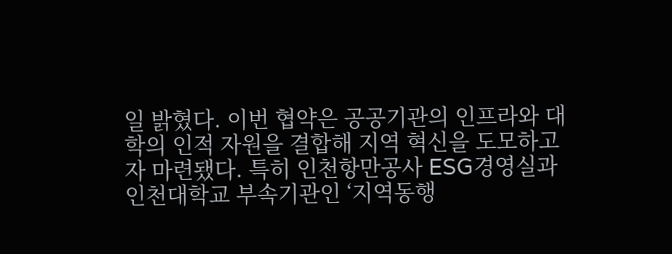일 밝혔다. 이번 협약은 공공기관의 인프라와 대학의 인적 자원을 결합해 지역 혁신을 도모하고자 마련됐다. 특히 인천항만공사 ESG경영실과 인천대학교 부속기관인 ‘지역동행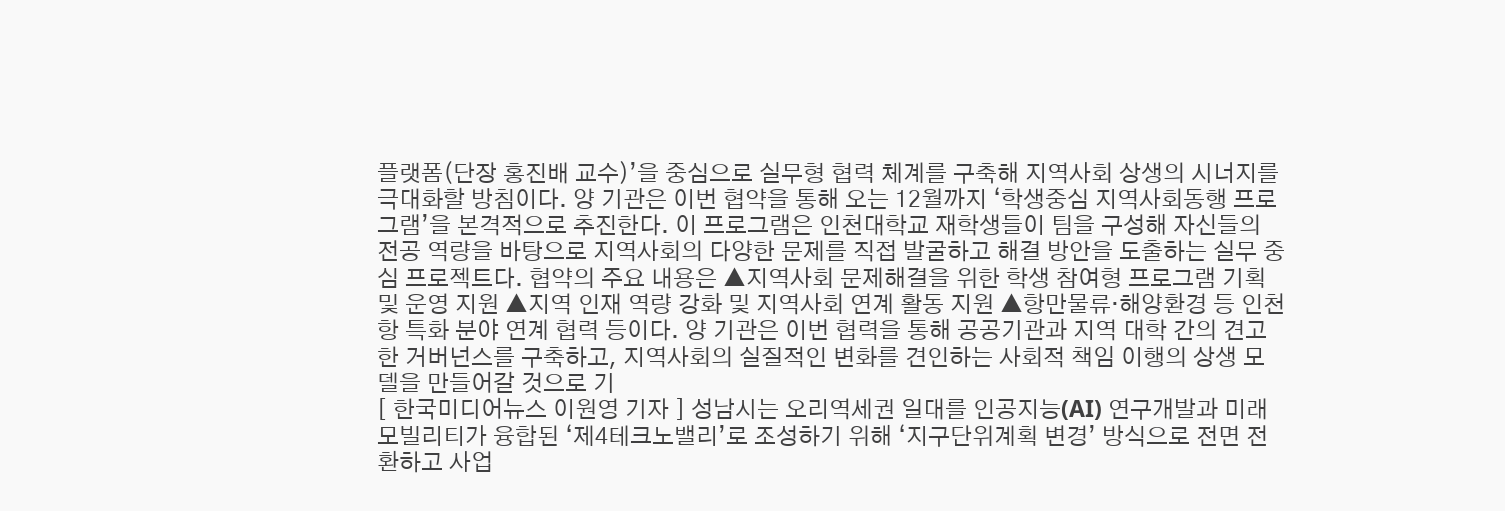플랫폼(단장 홍진배 교수)’을 중심으로 실무형 협력 체계를 구축해 지역사회 상생의 시너지를 극대화할 방침이다. 양 기관은 이번 협약을 통해 오는 12월까지 ‘학생중심 지역사회동행 프로그램’을 본격적으로 추진한다. 이 프로그램은 인천대학교 재학생들이 팀을 구성해 자신들의 전공 역량을 바탕으로 지역사회의 다양한 문제를 직접 발굴하고 해결 방안을 도출하는 실무 중심 프로젝트다. 협약의 주요 내용은 ▲지역사회 문제해결을 위한 학생 참여형 프로그램 기획 및 운영 지원 ▲지역 인재 역량 강화 및 지역사회 연계 활동 지원 ▲항만물류·해양환경 등 인천항 특화 분야 연계 협력 등이다. 양 기관은 이번 협력을 통해 공공기관과 지역 대학 간의 견고한 거버넌스를 구축하고, 지역사회의 실질적인 변화를 견인하는 사회적 책임 이행의 상생 모델을 만들어갈 것으로 기
[ 한국미디어뉴스 이원영 기자 ] 성남시는 오리역세권 일대를 인공지능(AI) 연구개발과 미래 모빌리티가 융합된 ‘제4테크노밸리’로 조성하기 위해 ‘지구단위계획 변경’ 방식으로 전면 전환하고 사업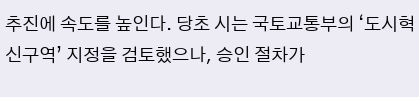추진에 속도를 높인다. 당초 시는 국토교통부의 ‘도시혁신구역’ 지정을 검토했으나, 승인 절차가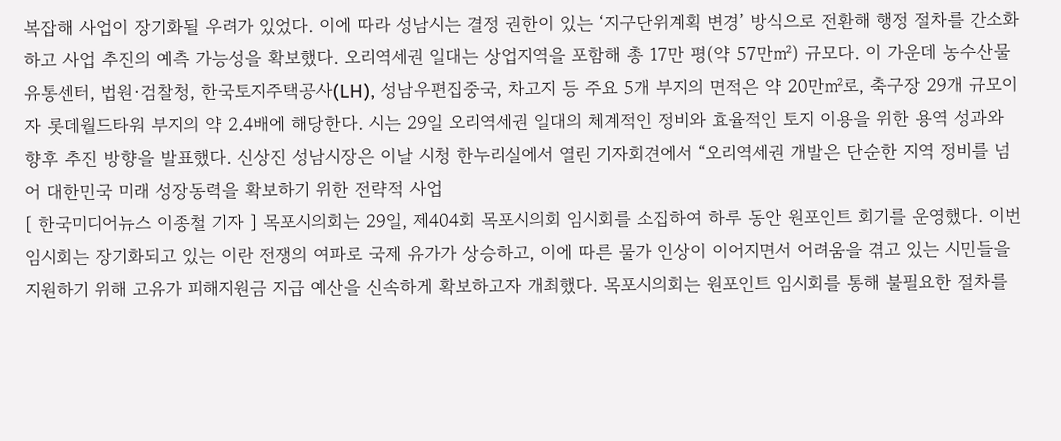복잡해 사업이 장기화될 우려가 있었다. 이에 따라 성남시는 결정 권한이 있는 ‘지구단위계획 변경’ 방식으로 전환해 행정 절차를 간소화하고 사업 추진의 예측 가능성을 확보했다. 오리역세권 일대는 상업지역을 포함해 총 17만 평(약 57만㎡) 규모다. 이 가운데 농수산물유통센터, 법원·검찰청, 한국토지주택공사(LH), 성남우편집중국, 차고지 등 주요 5개 부지의 면적은 약 20만㎡로, 축구장 29개 규모이자 롯데월드타워 부지의 약 2.4배에 해당한다. 시는 29일 오리역세권 일대의 체계적인 정비와 효율적인 토지 이용을 위한 용역 성과와 향후 추진 방향을 발표했다. 신상진 성남시장은 이날 시청 한누리실에서 열린 기자회견에서 “오리역세권 개발은 단순한 지역 정비를 넘어 대한민국 미래 성장동력을 확보하기 위한 전략적 사업
[ 한국미디어뉴스 이종철 기자 ] 목포시의회는 29일, 제404회 목포시의회 임시회를 소집하여 하루 동안 원포인트 회기를 운영했다. 이번 임시회는 장기화되고 있는 이란 전쟁의 여파로 국제 유가가 상승하고, 이에 따른 물가 인상이 이어지면서 어려움을 겪고 있는 시민들을 지원하기 위해 고유가 피해지원금 지급 예산을 신속하게 확보하고자 개최했다. 목포시의회는 원포인트 임시회를 통해 불필요한 절차를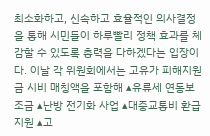최소화하고, 신속하고 효율적인 의사결정을 통해 시민들이 하루빨리 정책 효과를 체감할 수 있도록 총력을 다하겠다는 입장이다. 이날 각 위원회에서는 고유가 피해지원금 시비 매칭액을 포함해 ▴유류세 연동보조금 ▴난방 전기화 사업 ▴대중교통비 환급 지원 ▴고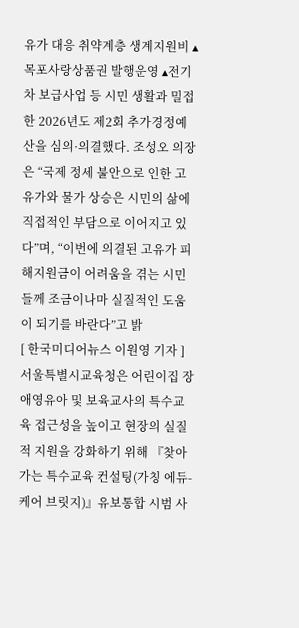유가 대응 취약계층 생계지원비 ▴목포사랑상품권 발행운영 ▴전기차 보급사업 등 시민 생활과 밀접한 2026년도 제2회 추가경정예산을 심의·의결했다. 조성오 의장은 “국제 정세 불안으로 인한 고유가와 물가 상승은 시민의 삶에 직접적인 부담으로 이어지고 있다”며, “이번에 의결된 고유가 피해지원금이 어려움을 겪는 시민들께 조금이나마 실질적인 도움이 되기를 바란다”고 밝
[ 한국미디어뉴스 이원영 기자 ] 서울특별시교육청은 어린이집 장애영유아 및 보육교사의 특수교육 접근성을 높이고 현장의 실질적 지원을 강화하기 위해 『찾아가는 특수교육 컨설팅(가칭 에듀-케어 브릿지)』유보통합 시범 사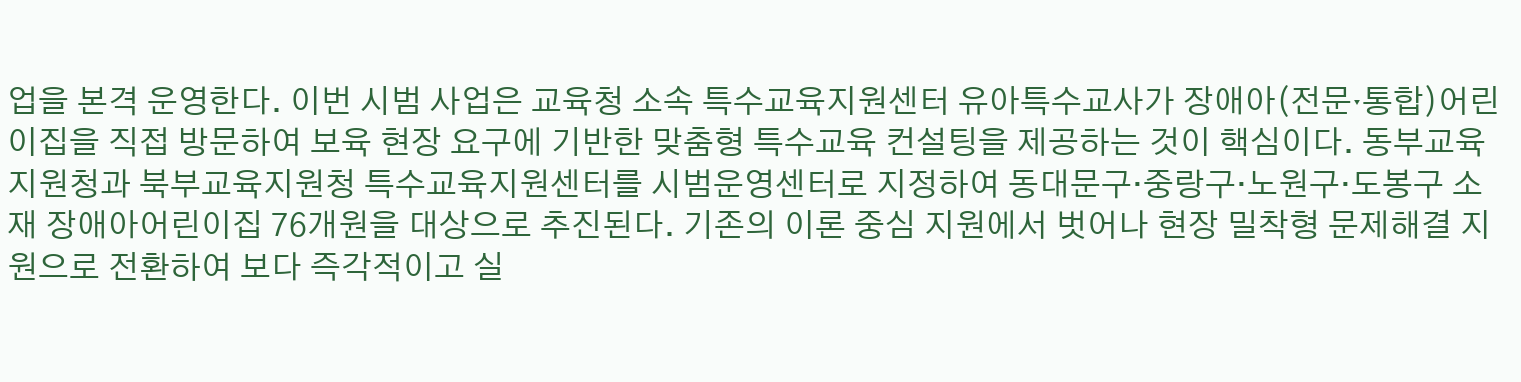업을 본격 운영한다. 이번 시범 사업은 교육청 소속 특수교육지원센터 유아특수교사가 장애아(전문ˑ통합)어린이집을 직접 방문하여 보육 현장 요구에 기반한 맞춤형 특수교육 컨설팅을 제공하는 것이 핵심이다. 동부교육지원청과 북부교육지원청 특수교육지원센터를 시범운영센터로 지정하여 동대문구·중랑구·노원구·도봉구 소재 장애아어린이집 76개원을 대상으로 추진된다. 기존의 이론 중심 지원에서 벗어나 현장 밀착형 문제해결 지원으로 전환하여 보다 즉각적이고 실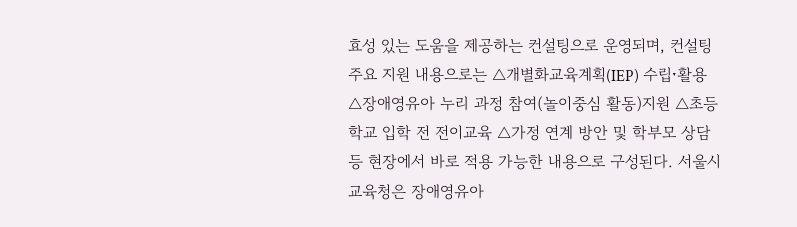효성 있는 도움을 제공하는 컨설팅으로 운영되며, 컨설팅 주요 지원 내용으로는 △개별화교육계획(IEP) 수립ˑ활용 △장애영유아 누리 과정 참여(놀이중심 활동)지원 △초등학교 입학 전 전이교육 △가정 연계 방안 및 학부모 상담 등 현장에서 바로 적용 가능한 내용으로 구성된다. 서울시교육청은 장애영유아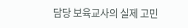담당 보육교사의 실제 고민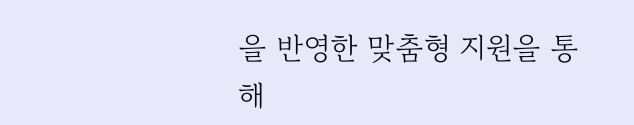을 반영한 맞춤형 지원을 통해